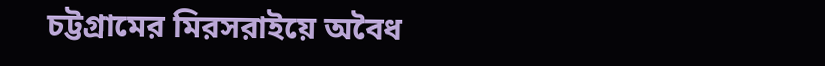চট্টগ্রামের মিরসরাইয়ে অবৈধ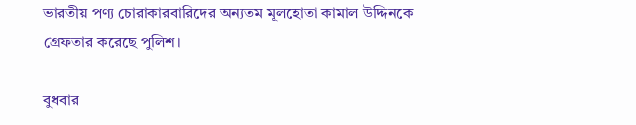ভারতীয় পণ্য চোরাকারবারিদের অন্যতম মূলহোতা কামাল উদ্দিনকে গ্রেফতার করেছে পুলিশ।

বুধবার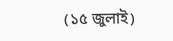(১৫ জুলাই)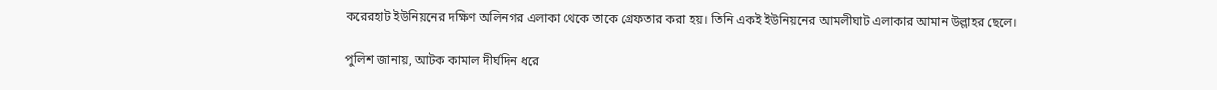করেরহাট ইউনিয়নের দক্ষিণ অলিনগর এলাকা থেকে তাকে গ্রেফতার করা হয়। তিনি একই ইউনিয়নের আমলীঘাট এলাকার আমান উল্লাহর ছেলে।

পুলিশ জানায়, আটক কামাল দীর্ঘদিন ধরে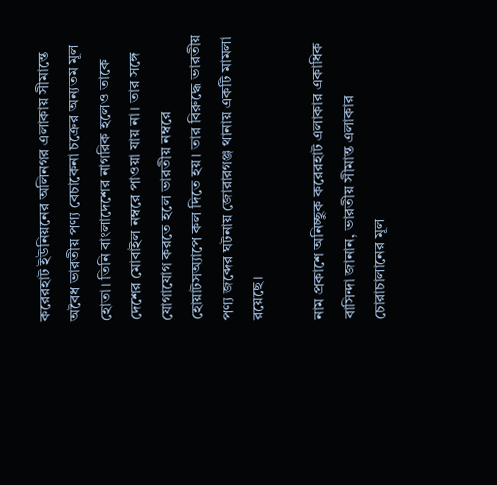করেরহাট ইউনিয়নের অলিনগর এলাকায় সীমান্তে অবৈধ ভারতীয় পণ্য বেচাকেনা চক্রের অন্যতম মূল হোতা। তিনি বাংলাদেশের নাগরিক হলেও তাকে দেশের মোবাইল নম্বরে পাওয়া যায় না। তার সঙ্গে যোগাযোগ করতে হলে ভারতীয় নম্বরে হোয়াটসঅ্যাপে কল দিতে হয়। তার বিরুদ্ধে ভারতীয় পণ্য জব্দের ঘটনায় জোরারগঞ্জ থানায় একটি মামলা রয়েছে।

নাম প্রকাশে অনিচ্ছুক করেরহাট এলাকার একাধিক বাসিন্দা জানান, ভারতীয় সীমান্ত এলাকার চোরাচালানের মূল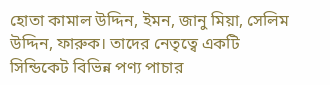হোতা কামাল উদ্দিন, ইমন, জানু মিয়া, সেলিম উদ্দিন, ফারুক। তাদের নেতৃত্বে একটি সিন্ডিকেট বিভিন্ন পণ্য পাচার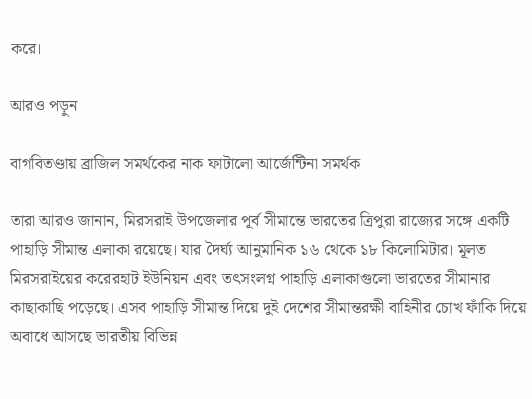করে।

আরও পড়ুন

বাগবিতণ্ডায় ব্রাজিল সমর্থকের নাক ফাটালো আর্জেন্টিনা সমর্থক

তারা আরও জানান, মিরসরাই উপজেলার পূর্ব সীমান্তে ভারতের ত্রিপুরা রাজ্যের সঙ্গে একটি পাহাড়ি সীমান্ত এলাকা রয়েছে। যার দৈর্ঘ্য আনুমানিক ১৬ থেকে ১৮ কিলোমিটার। মূলত মিরসরাইয়ের করেরহাট ইউনিয়ন এবং তৎসংলগ্ন পাহাড়ি এলাকাগুলো ভারতের সীমানার কাছাকাছি পড়েছে। এসব পাহাড়ি সীমান্ত দিয়ে দুই দেশের সীমান্তরক্ষী বাহিনীর চোখ ফাঁকি দিয়ে অবাধে আসছে ভারতীয় বিভিন্ন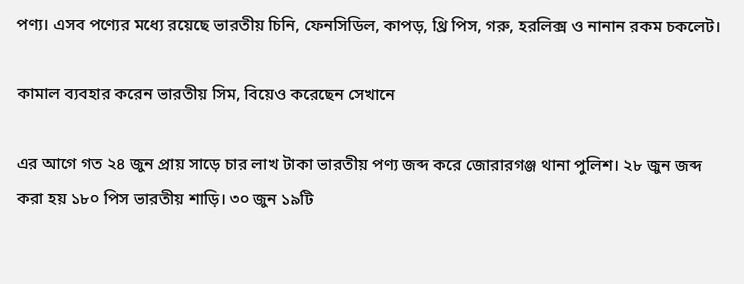পণ্য। এসব পণ্যের মধ্যে রয়েছে ভারতীয় চিনি, ফেনসিডিল, কাপড়, থ্রি পিস, গরু, হরলিক্স ও নানান রকম চকলেট।

কামাল ব্যবহার করেন ভারতীয় সিম, বিয়েও করেছেন সেখানে

এর আগে গত ২৪ জুন প্রায় সাড়ে চার লাখ টাকা ভারতীয় পণ্য জব্দ করে জোরারগঞ্জ থানা পুলিশ। ২৮ জুন জব্দ করা হয় ১৮০ পিস ভারতীয় শাড়ি। ৩০ জুন ১৯টি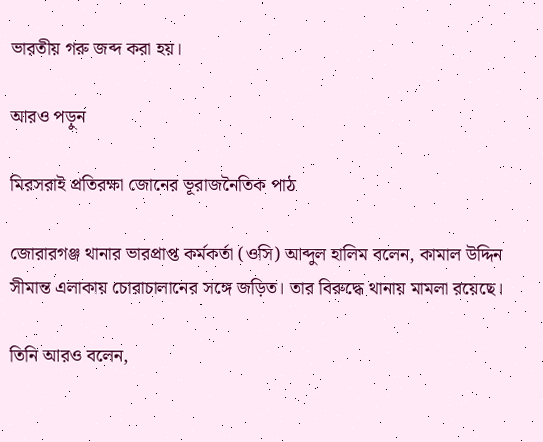ভারতীয় গরু জব্দ করা হয়।

আরও পড়ুন

মিরসরাই প্রতিরক্ষা জোনের ভূরাজনৈতিক পাঠ

জোরারগঞ্জ থানার ভারপ্রাপ্ত কর্মকর্তা (ওসি) আব্দুল হালিম বলেন, কামাল উদ্দিন সীমান্ত এলাকায় চোরাচালানের সঙ্গে জড়িত। তার বিরুদ্ধে থানায় মামলা রয়েছে।

তিনি আরও বলেন,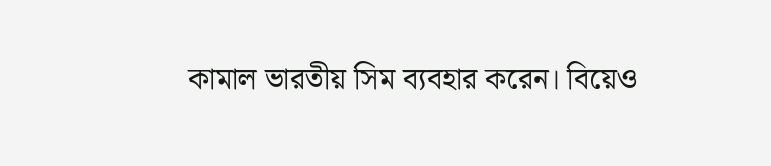কামাল ভারতীয় সিম ব্যবহার করেন। বিয়েও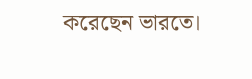করেছেন ভারতে।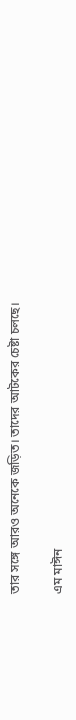তার সঙ্গে আরও অনেকে জড়িত। তাদের আটকের চেষ্টা চলছে।

এম মাঈন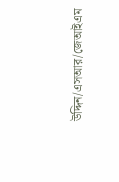উদ্দিন/এসআর/জেআইএম